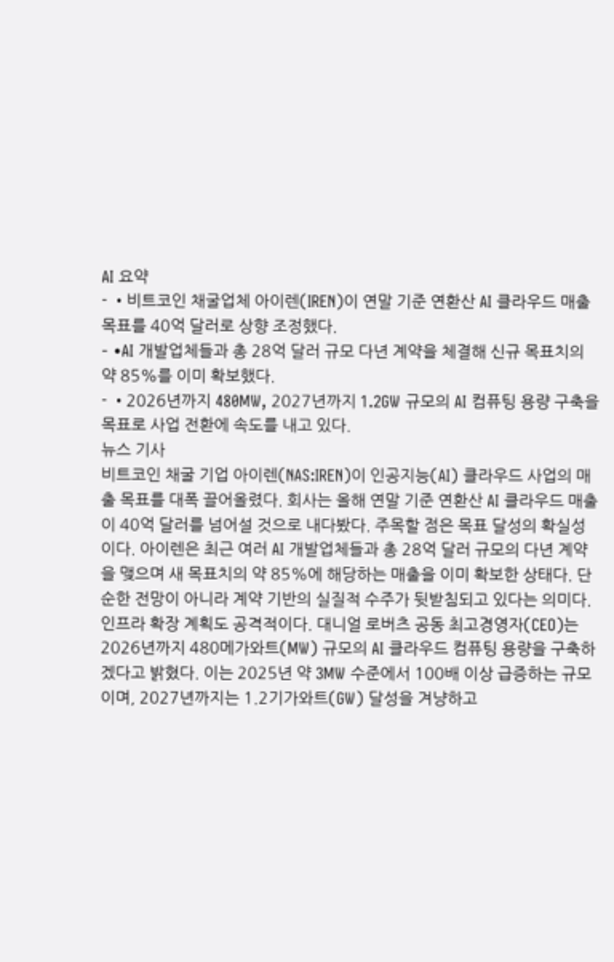AI 요약
- •비트코인 채굴업체 아이렌(IREN)이 연말 기준 연환산 AI 클라우드 매출 목표를 40억 달러로 상향 조정했다.
- •AI 개발업체들과 총 28억 달러 규모 다년 계약을 체결해 신규 목표치의 약 85%를 이미 확보했다.
- •2026년까지 480MW, 2027년까지 1.2GW 규모의 AI 컴퓨팅 용량 구축을 목표로 사업 전환에 속도를 내고 있다.
뉴스 기사
비트코인 채굴 기업 아이렌(NAS:IREN)이 인공지능(AI) 클라우드 사업의 매출 목표를 대폭 끌어올렸다. 회사는 올해 연말 기준 연환산 AI 클라우드 매출이 40억 달러를 넘어설 것으로 내다봤다. 주목할 점은 목표 달성의 확실성이다. 아이렌은 최근 여러 AI 개발업체들과 총 28억 달러 규모의 다년 계약을 맺으며 새 목표치의 약 85%에 해당하는 매출을 이미 확보한 상태다. 단순한 전망이 아니라 계약 기반의 실질적 수주가 뒷받침되고 있다는 의미다. 인프라 확장 계획도 공격적이다. 대니얼 로버츠 공동 최고경영자(CEO)는 2026년까지 480메가와트(MW) 규모의 AI 클라우드 컴퓨팅 용량을 구축하겠다고 밝혔다. 이는 2025년 약 3MW 수준에서 100배 이상 급증하는 규모이며, 2027년까지는 1.2기가와트(GW) 달성을 겨냥하고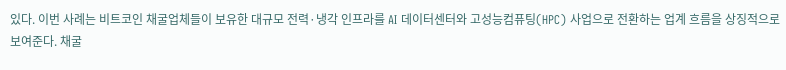있다. 이번 사례는 비트코인 채굴업체들이 보유한 대규모 전력·냉각 인프라를 AI 데이터센터와 고성능컴퓨팅(HPC) 사업으로 전환하는 업계 흐름을 상징적으로 보여준다. 채굴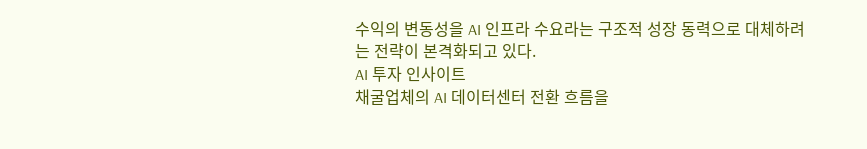수익의 변동성을 AI 인프라 수요라는 구조적 성장 동력으로 대체하려는 전략이 본격화되고 있다.
AI 투자 인사이트
채굴업체의 AI 데이터센터 전환 흐름을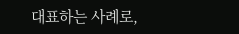대표하는 사례로,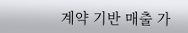계약 기반 매출 가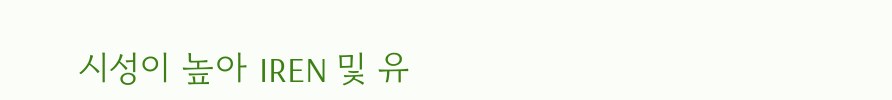시성이 높아 IREN 및 유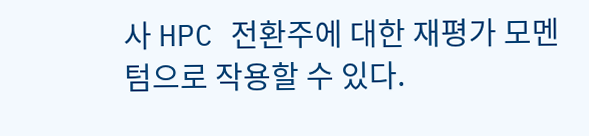사 HPC 전환주에 대한 재평가 모멘텀으로 작용할 수 있다.